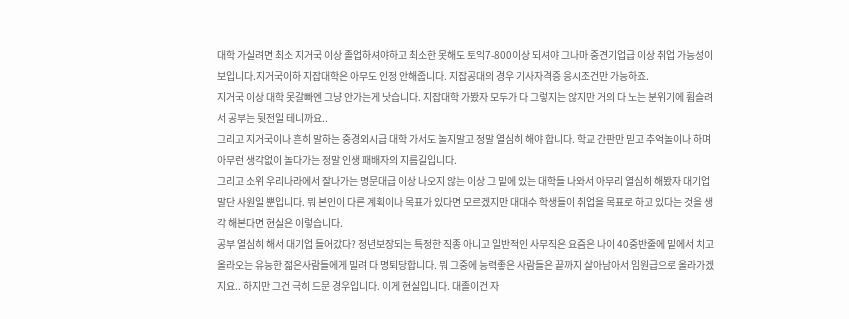대학 가실려면 최소 지거국 이상 졸업하셔야하고 최소한 못해도 토익7-800이상 되셔야 그나마 중견기업급 이상 취업 가능성이 보입니다.지거국이하 지잡대학은 아무도 인정 안해줍니다. 지잡공대의 경우 기사자격증 응시조건만 가능하죠.
지거국 이상 대학 못갈빠엔 그냥 안가는게 낫습니다. 지잡대학 가봤자 모두가 다 그렇지는 않지만 거의 다 노는 분위기에 휩슬려서 공부는 뒷전일 테니까요..
그리고 지거국이나 흔히 말하는 중경외시급 대학 가서도 놀지말고 정말 열심히 해야 합니다. 학교 간판만 믿고 추억놀이나 하며 아무런 생각없이 놀다가는 정말 인생 패배자의 지름길입니다.
그리고 소위 우리나라에서 잘나가는 명문대급 이상 나오지 않는 이상 그 밑에 있는 대학들 나와서 아무리 열심히 해봤자 대기업 말단 사원일 뿐입니다. 뭐 본인이 다른 계획이나 목표가 있다면 모르겠지만 대대수 학생들이 취업을 목표로 하고 있다는 것을 생각 해본다면 현실은 이렇습니다.
공부 열심히 해서 대기업 들어갔다? 정년보장되는 특정한 직종 아니고 일반적인 사무직은 요즘은 나이 40중반줄에 밑에서 치고 올라오는 유능한 젊은사람들에게 밀려 다 명퇴당합니다. 뭐 그중에 능력좋은 사람들은 끝까지 살아남아서 임원급으로 올라가겠지요.. 하지만 그건 극히 드문 경우입니다. 이게 현실입니다. 대졸이건 자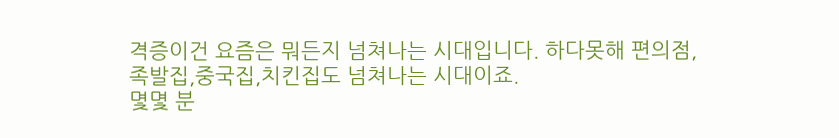격증이건 요즘은 뭐든지 넘쳐나는 시대입니다. 하다못해 편의점,족발집,중국집,치킨집도 넘쳐나는 시대이죠.
몇몇 분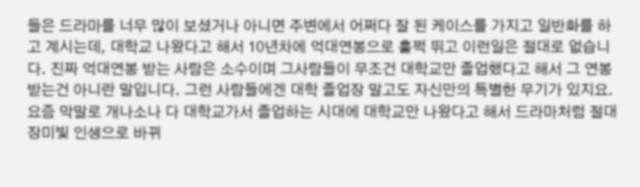들은 드라마를 너무 많이 보셨거나 아니면 주변에서 어쩌다 잘 된 케이스를 가지고 일반화를 하고 계시는데, 대학교 나왔다고 해서 10년차에 억대연봉으로 훌쩍 뛰고 이런일은 절대로 없습니다. 진짜 억대연봉 받는 사람은 소수이며 그사람들이 무조건 대학교만 졸업했다고 해서 그 연봉 받는건 아니란 말입니다. 그런 사람들에겐 대학 졸업장 말고도 자신만의 특별한 무기가 있지요. 요즘 막말로 개나소나 다 대학교가서 졸업하는 시대에 대학교만 나왔다고 해서 드라마처럼 절대 장미빛 인생으로 바뀌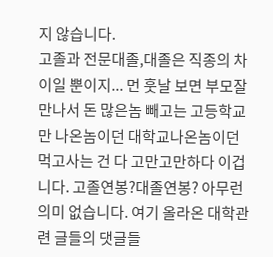지 않습니다.
고졸과 전문대졸,대졸은 직종의 차이일 뿐이지... 먼 훗날 보면 부모잘만나서 돈 많은놈 빼고는 고등학교만 나온놈이던 대학교나온놈이던 먹고사는 건 다 고만고만하다 이겁니다. 고졸연봉?대졸연봉? 아무런 의미 없습니다. 여기 올라온 대학관련 글들의 댓글들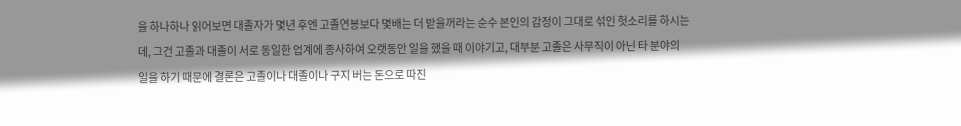을 하나하나 읽어보면 대졸자가 몇년 후엔 고졸연봉보다 몇배는 더 받을꺼라는 순수 본인의 감정이 그대로 섞인 헛소리를 하시는데, 그건 고졸과 대졸이 서로 동일한 업계에 종사하여 오랫동안 일을 했을 때 이야기고, 대부분 고졸은 사무직이 아닌 타 분야의 일을 하기 때문에 결론은 고졸이나 대졸이나 구지 버는 돈으로 따진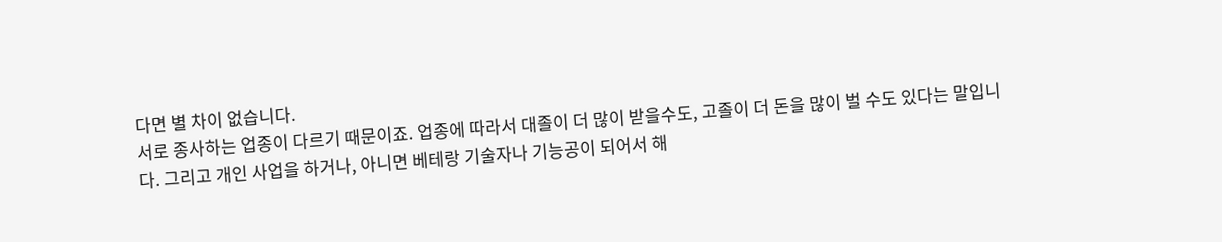다면 별 차이 없습니다.
서로 종사하는 업종이 다르기 때문이죠. 업종에 따라서 대졸이 더 많이 받을수도, 고졸이 더 돈을 많이 벌 수도 있다는 말입니다. 그리고 개인 사업을 하거나, 아니면 베테랑 기술자나 기능공이 되어서 해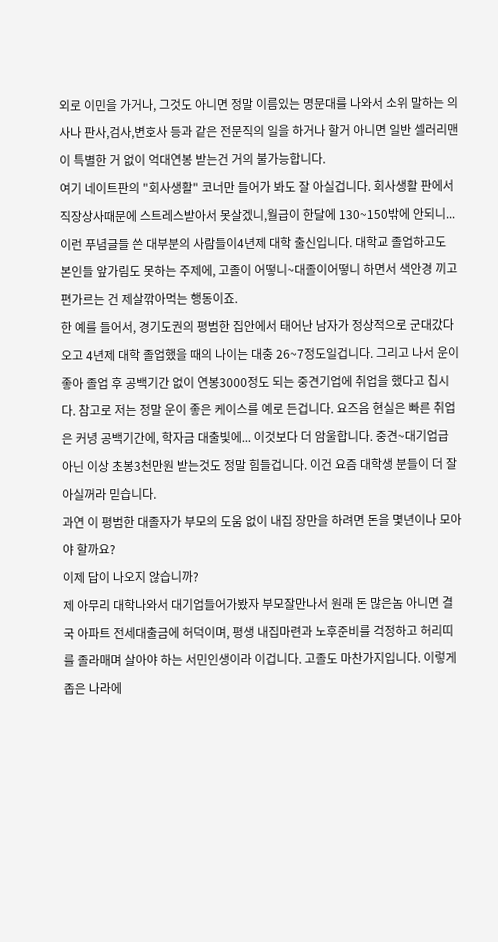외로 이민을 가거나, 그것도 아니면 정말 이름있는 명문대를 나와서 소위 말하는 의사나 판사,검사,변호사 등과 같은 전문직의 일을 하거나 할거 아니면 일반 셀러리맨이 특별한 거 없이 억대연봉 받는건 거의 불가능합니다.
여기 네이트판의 "회사생활" 코너만 들어가 봐도 잘 아실겁니다. 회사생활 판에서 직장상사때문에 스트레스받아서 못살겠니,월급이 한달에 130~150밖에 안되니... 이런 푸념글들 쓴 대부분의 사람들이4년제 대학 출신입니다. 대학교 졸업하고도 본인들 앞가림도 못하는 주제에, 고졸이 어떻니~대졸이어떻니 하면서 색안경 끼고 편가르는 건 제살깎아먹는 행동이죠.
한 예를 들어서, 경기도권의 평범한 집안에서 태어난 남자가 정상적으로 군대갔다오고 4년제 대학 졸업했을 때의 나이는 대충 26~7정도일겁니다. 그리고 나서 운이 좋아 졸업 후 공백기간 없이 연봉3000정도 되는 중견기업에 취업을 했다고 칩시다. 참고로 저는 정말 운이 좋은 케이스를 예로 든겁니다. 요즈음 현실은 빠른 취업은 커녕 공백기간에, 학자금 대출빛에... 이것보다 더 암울합니다. 중견~대기업급 아닌 이상 초봉3천만원 받는것도 정말 힘들겁니다. 이건 요즘 대학생 분들이 더 잘 아실꺼라 믿습니다.
과연 이 평범한 대졸자가 부모의 도움 없이 내집 장만을 하려면 돈을 몇년이나 모아야 할까요?
이제 답이 나오지 않습니까?
제 아무리 대학나와서 대기업들어가봤자 부모잘만나서 원래 돈 많은놈 아니면 결국 아파트 전세대출금에 허덕이며, 평생 내집마련과 노후준비를 걱정하고 허리띠를 졸라매며 살아야 하는 서민인생이라 이겁니다. 고졸도 마찬가지입니다. 이렇게 좁은 나라에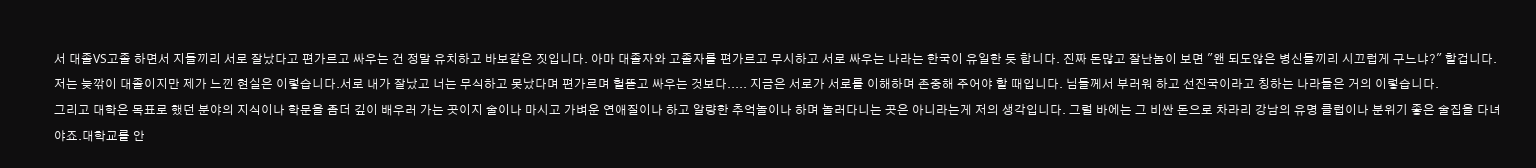서 대졸VS고졸 하면서 지들끼리 서로 잘났다고 편가르고 싸우는 건 정말 유치하고 바보같은 짓입니다. 아마 대졸자와 고졸자를 편가르고 무시하고 서로 싸우는 나라는 한국이 유일한 듯 합니다. 진짜 돈많고 잘난놈이 보면 "왠 되도않은 병신들끼리 시끄럽게 구느냐?" 할겁니다. 저는 늦깎이 대졸이지만 제가 느낀 현실은 이렇습니다.서로 내가 잘났고 너는 무식하고 못났다며 편가르며 헐뜯고 싸우는 것보다..... 지금은 서로가 서로를 이해하며 존중해 주어야 할 때입니다. 님들께서 부러워 하고 선진국이라고 칭하는 나라들은 거의 이렇습니다.
그리고 대학은 목표로 했던 분야의 지식이나 학문을 좀더 깊이 배우러 가는 곳이지 술이나 마시고 가벼운 연애질이나 하고 알량한 추억놀이나 하며 놀러다니는 곳은 아니라는게 저의 생각입니다. 그럴 바에는 그 비싼 돈으로 차라리 강남의 유명 클럽이나 분위기 좋은 술집을 다녀야죠.대학교를 안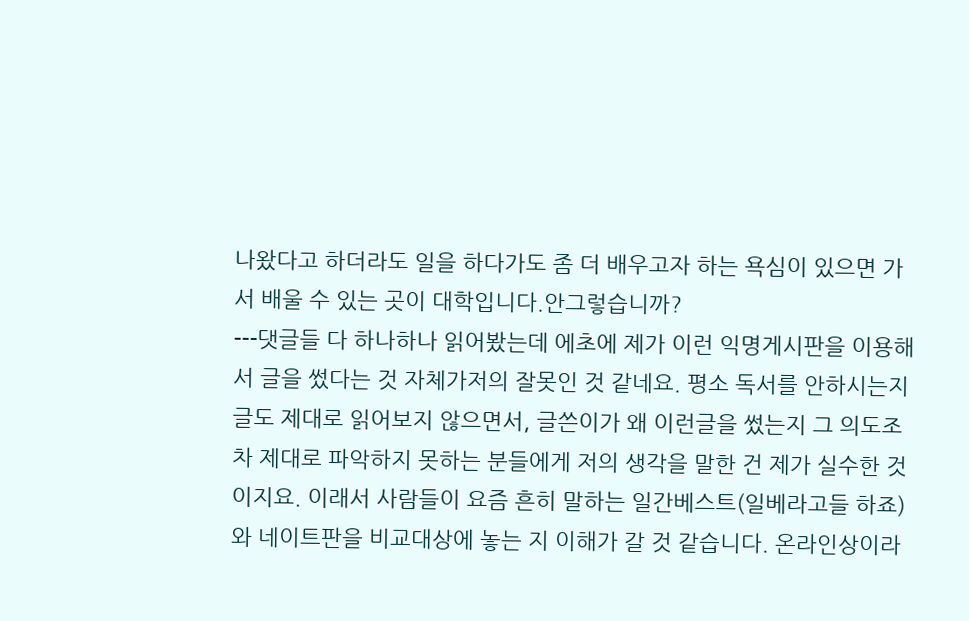나왔다고 하더라도 일을 하다가도 좀 더 배우고자 하는 욕심이 있으면 가서 배울 수 있는 곳이 대학입니다.안그렇습니까?
---댓글들 다 하나하나 읽어봤는데 에초에 제가 이런 익명게시판을 이용해서 글을 썼다는 것 자체가저의 잘못인 것 같네요. 평소 독서를 안하시는지 글도 제대로 읽어보지 않으면서, 글쓴이가 왜 이런글을 썼는지 그 의도조차 제대로 파악하지 못하는 분들에게 저의 생각을 말한 건 제가 실수한 것이지요. 이래서 사람들이 요즘 흔히 말하는 일간베스트(일베라고들 하죠)와 네이트판을 비교대상에 놓는 지 이해가 갈 것 같습니다. 온라인상이라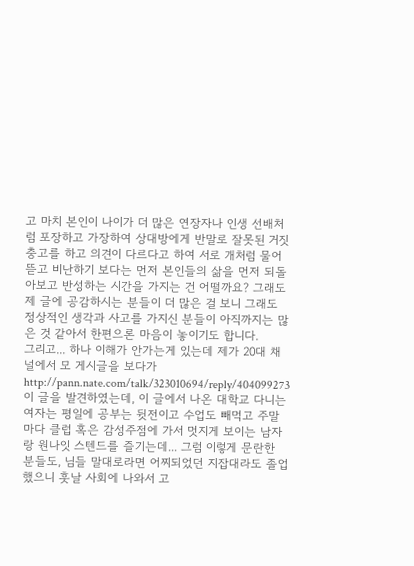고 마치 본인이 나이가 더 많은 연장자나 인생 선배처럼 포장하고 가장하여 상대방에게 반말로 잘못된 거짓 충고를 하고 의견이 다르다고 하여 서로 개처럼 물어뜯고 비난하기 보다는 먼저 본인들의 삶을 먼저 되돌아보고 반성하는 시간을 가지는 건 어떨까요? 그래도 제 글에 공감하시는 분들이 더 많은 걸 보니 그래도 정상적인 생각과 사고를 가지신 분들이 아직까지는 많은 것 같아서 한편으론 마음이 놓이기도 합니다.
그리고... 하나 이해가 안가는게 있는데 제가 20대 채널에서 모 게시글을 보다가http://pann.nate.com/talk/323010694/reply/404099273 이 글을 발견하였는데, 이 글에서 나온 대학교 다니는 여자는 평일에 공부는 뒷전이고 수업도 빼먹고 주말마다 클럽 혹은 감성주점에 가서 멋지게 보이는 남자랑 원나잇 스텐드를 즐기는데... 그럼 이렇게 문란한 분들도, 님들 말대로라면 어찌되었던 지잡대라도 졸업했으니 훗날 사회에 나와서 고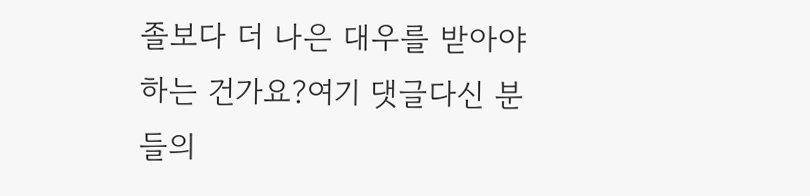졸보다 더 나은 대우를 받아야 하는 건가요?여기 댓글다신 분들의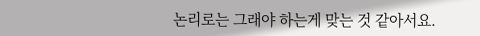논리로는 그래야 하는게 맞는 것 같아서요.